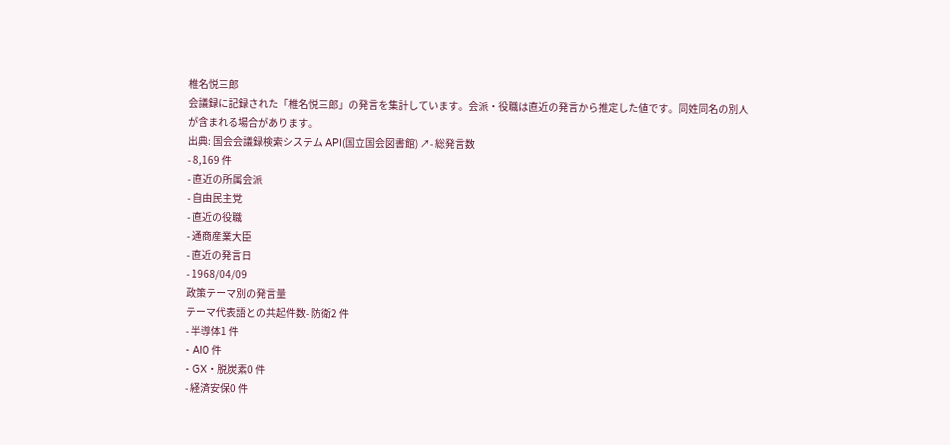椎名悦三郎
会議録に記録された「椎名悦三郎」の発言を集計しています。会派・役職は直近の発言から推定した値です。同姓同名の別人が含まれる場合があります。
出典: 国会会議録検索システム API(国立国会図書館) ↗- 総発言数
- 8,169 件
- 直近の所属会派
- 自由民主党
- 直近の役職
- 通商産業大臣
- 直近の発言日
- 1968/04/09
政策テーマ別の発言量
テーマ代表語との共起件数- 防衛2 件
- 半導体1 件
- AI0 件
- GX・脱炭素0 件
- 経済安保0 件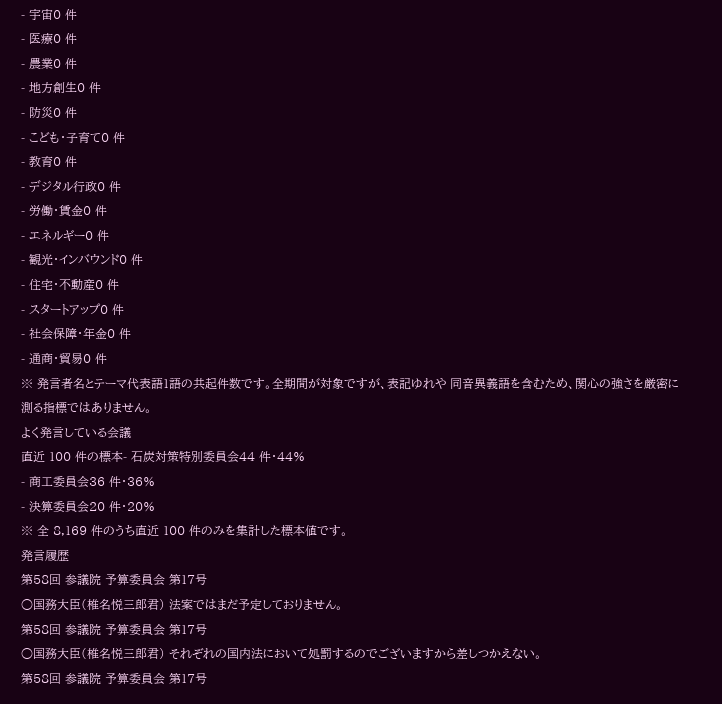- 宇宙0 件
- 医療0 件
- 農業0 件
- 地方創生0 件
- 防災0 件
- こども・子育て0 件
- 教育0 件
- デジタル行政0 件
- 労働・賃金0 件
- エネルギー0 件
- 観光・インバウンド0 件
- 住宅・不動産0 件
- スタートアップ0 件
- 社会保障・年金0 件
- 通商・貿易0 件
※ 発言者名とテーマ代表語1語の共起件数です。全期間が対象ですが、表記ゆれや 同音異義語を含むため、関心の強さを厳密に測る指標ではありません。
よく発言している会議
直近 100 件の標本- 石炭対策特別委員会44 件・44%
- 商工委員会36 件・36%
- 決算委員会20 件・20%
※ 全 8,169 件のうち直近 100 件のみを集計した標本値です。
発言履歴
第58回 参議院 予算委員会 第17号
○国務大臣(椎名悦三郎君) 法案ではまだ予定しておりません。
第58回 参議院 予算委員会 第17号
○国務大臣(椎名悦三郎君) それぞれの国内法において処罰するのでございますから差しつかえない。
第58回 参議院 予算委員会 第17号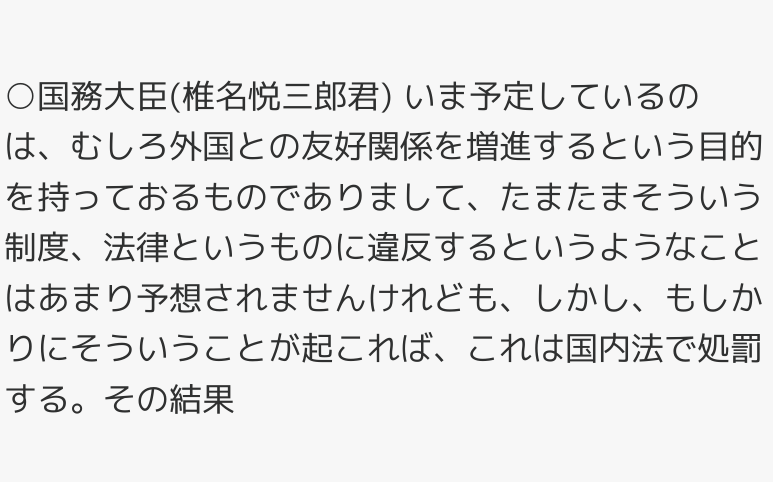○国務大臣(椎名悦三郎君) いま予定しているのは、むしろ外国との友好関係を増進するという目的を持っておるものでありまして、たまたまそういう制度、法律というものに違反するというようなことはあまり予想されませんけれども、しかし、もしかりにそういうことが起これば、これは国内法で処罰する。その結果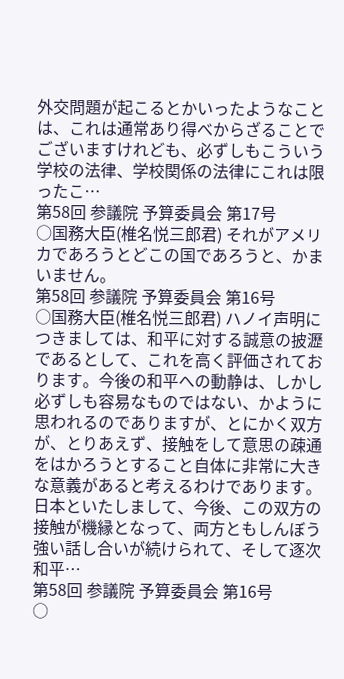外交問題が起こるとかいったようなことは、これは通常あり得べからざることでございますけれども、必ずしもこういう学校の法律、学校関係の法律にこれは限ったこ…
第58回 参議院 予算委員会 第17号
○国務大臣(椎名悦三郎君) それがアメリカであろうとどこの国であろうと、かまいません。
第58回 参議院 予算委員会 第16号
○国務大臣(椎名悦三郎君) ハノイ声明につきましては、和平に対する誠意の披瀝であるとして、これを高く評価されております。今後の和平への動静は、しかし必ずしも容易なものではない、かように思われるのでありますが、とにかく双方が、とりあえず、接触をして意思の疎通をはかろうとすること自体に非常に大きな意義があると考えるわけであります。日本といたしまして、今後、この双方の接触が機縁となって、両方ともしんぼう強い話し合いが続けられて、そして逐次和平…
第58回 参議院 予算委員会 第16号
○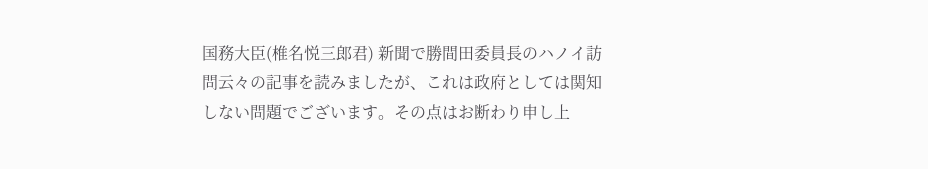国務大臣(椎名悦三郎君) 新聞で勝間田委員長のハノイ訪問云々の記事を読みましたが、これは政府としては関知しない問題でございます。その点はお断わり申し上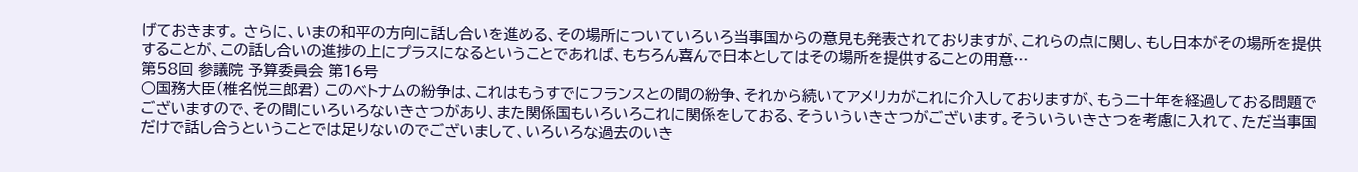げておきます。 さらに、いまの和平の方向に話し合いを進める、その場所についていろいろ当事国からの意見も発表されておりますが、これらの点に関し、もし日本がその場所を提供することが、この話し合いの進捗の上にプラスになるということであれば、もちろん喜んで日本としてはその場所を提供することの用意…
第58回 参議院 予算委員会 第16号
○国務大臣(椎名悦三郎君) このベトナムの紛争は、これはもうすでにフランスとの間の紛争、それから続いてアメリカがこれに介入しておりますが、もう二十年を経過しておる問題でございますので、その間にいろいろないきさつがあり、また関係国もいろいろこれに関係をしておる、そういういきさつがございます。そういういきさつを考慮に入れて、ただ当事国だけで話し合うということでは足りないのでございまして、いろいろな過去のいき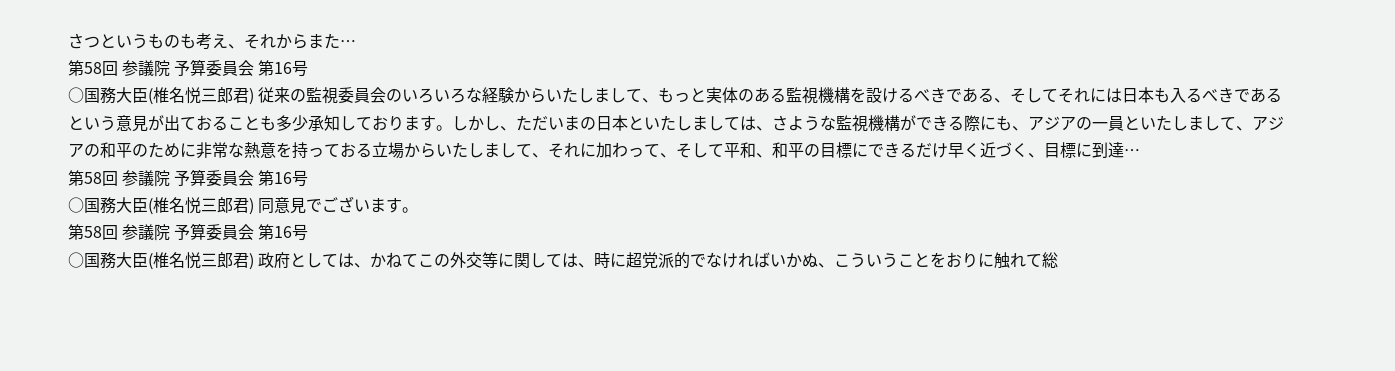さつというものも考え、それからまた…
第58回 参議院 予算委員会 第16号
○国務大臣(椎名悦三郎君) 従来の監視委員会のいろいろな経験からいたしまして、もっと実体のある監視機構を設けるべきである、そしてそれには日本も入るべきであるという意見が出ておることも多少承知しております。しかし、ただいまの日本といたしましては、さような監視機構ができる際にも、アジアの一員といたしまして、アジアの和平のために非常な熱意を持っておる立場からいたしまして、それに加わって、そして平和、和平の目標にできるだけ早く近づく、目標に到達…
第58回 参議院 予算委員会 第16号
○国務大臣(椎名悦三郎君) 同意見でございます。
第58回 参議院 予算委員会 第16号
○国務大臣(椎名悦三郎君) 政府としては、かねてこの外交等に関しては、時に超党派的でなければいかぬ、こういうことをおりに触れて総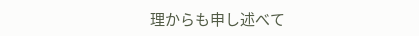理からも申し述べて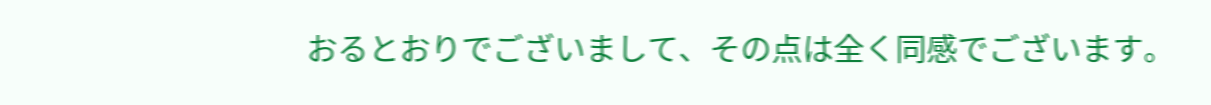おるとおりでございまして、その点は全く同感でございます。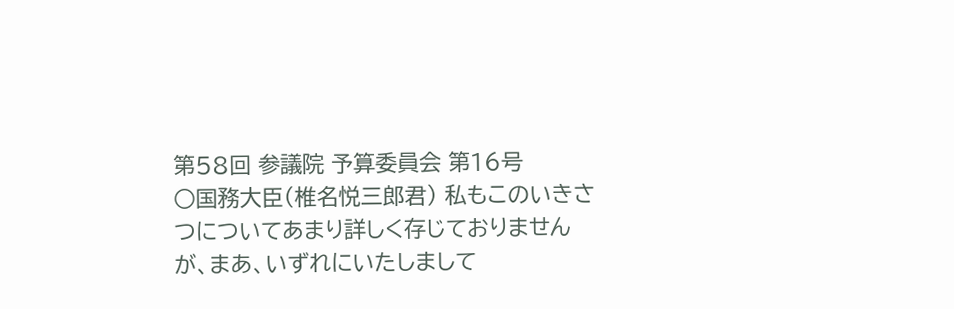第58回 参議院 予算委員会 第16号
○国務大臣(椎名悦三郎君) 私もこのいきさつについてあまり詳しく存じておりませんが、まあ、いずれにいたしまして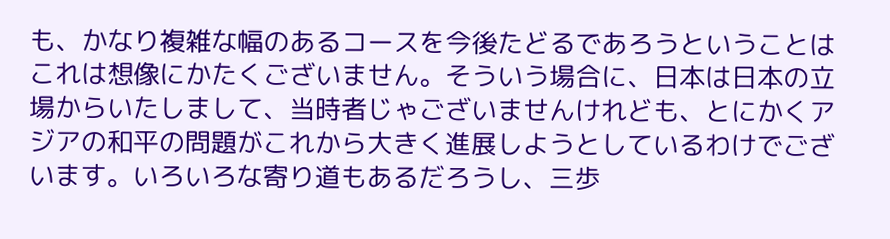も、かなり複雑な幅のあるコースを今後たどるであろうということはこれは想像にかたくございません。そういう場合に、日本は日本の立場からいたしまして、当時者じゃございませんけれども、とにかくアジアの和平の問題がこれから大きく進展しようとしているわけでございます。いろいろな寄り道もあるだろうし、三歩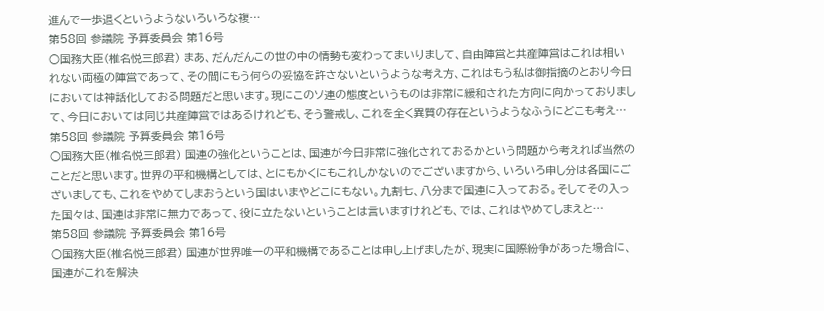進んで一歩退くというようないろいろな複…
第58回 参議院 予算委員会 第16号
○国務大臣(椎名悦三郎君) まあ、だんだんこの世の中の情勢も変わってまいりまして、自由陣営と共産陣営はこれは相いれない両極の陣営であって、その間にもう何らの妥協を許さないというような考え方、これはもう私は御指摘のとおり今日においては神話化しておる問題だと思います。現にこのソ連の態度というものは非常に緩和された方向に向かっておりまして、今日においては同じ共産陣営ではあるけれども、そう警戒し、これを全く異質の存在というようなふうにどこも考え…
第58回 参議院 予算委員会 第16号
○国務大臣(椎名悦三郎君) 国連の強化ということは、国連が今日非常に強化されておるかという問題から考えれば当然のことだと思います。世界の平和機構としては、とにもかくにもこれしかないのでございますから、いろいろ申し分は各国にございましても、これをやめてしまおうという国はいまやどこにもない。九割七、八分まで国連に入っておる。そしてその入った国々は、国連は非常に無力であって、役に立たないということは言いますけれども、では、これはやめてしまえと…
第58回 参議院 予算委員会 第16号
○国務大臣(椎名悦三郎君) 国連が世界唯一の平和機構であることは申し上げましたが、現実に国際紛争があった場合に、国連がこれを解決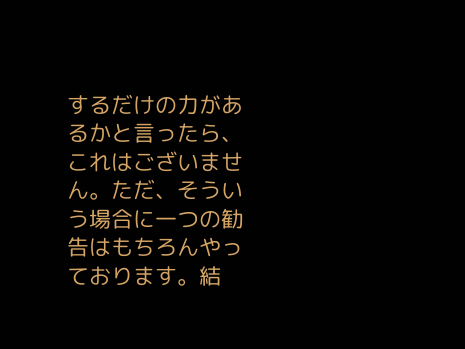するだけの力があるかと言ったら、これはございません。ただ、そういう場合に一つの勧告はもちろんやっております。結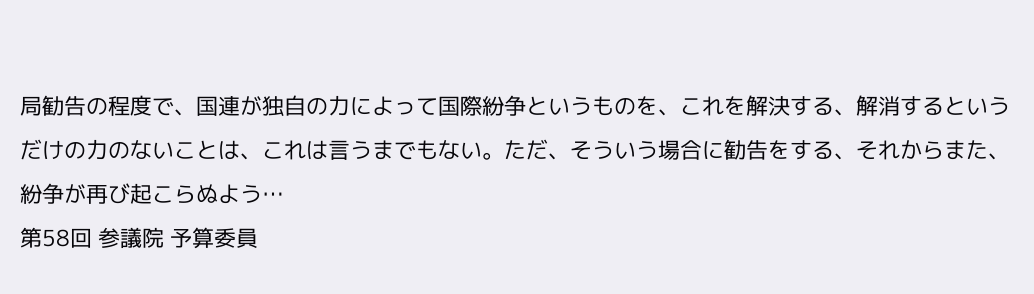局勧告の程度で、国連が独自の力によって国際紛争というものを、これを解決する、解消するというだけの力のないことは、これは言うまでもない。ただ、そういう場合に勧告をする、それからまた、紛争が再び起こらぬよう…
第58回 参議院 予算委員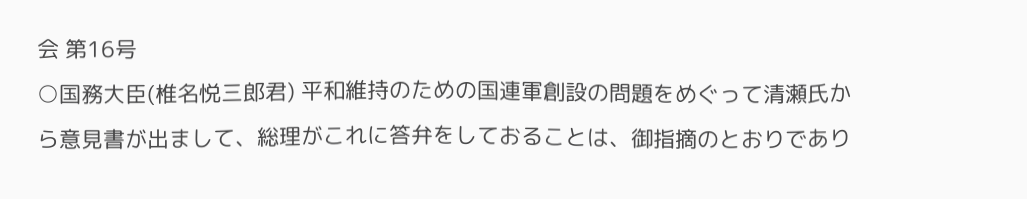会 第16号
○国務大臣(椎名悦三郎君) 平和維持のための国連軍創設の問題をめぐって清瀬氏から意見書が出まして、総理がこれに答弁をしておることは、御指摘のとおりであり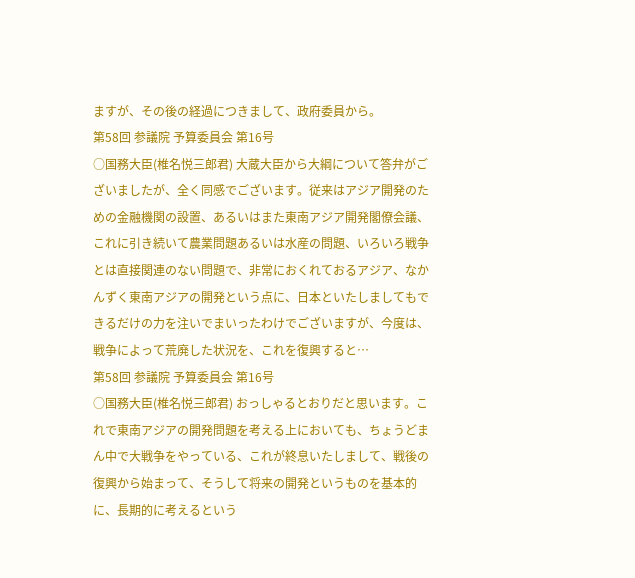ますが、その後の経過につきまして、政府委員から。
第58回 参議院 予算委員会 第16号
○国務大臣(椎名悦三郎君) 大蔵大臣から大綱について答弁がございましたが、全く同感でございます。従来はアジア開発のための金融機関の設置、あるいはまた東南アジア開発閣僚会議、これに引き続いて農業問題あるいは水産の問題、いろいろ戦争とは直接関連のない問題で、非常におくれておるアジア、なかんずく東南アジアの開発という点に、日本といたしましてもできるだけの力を注いでまいったわけでございますが、今度は、戦争によって荒廃した状況を、これを復興すると…
第58回 参議院 予算委員会 第16号
○国務大臣(椎名悦三郎君) おっしゃるとおりだと思います。これで東南アジアの開発問題を考える上においても、ちょうどまん中で大戦争をやっている、これが終息いたしまして、戦後の復興から始まって、そうして将来の開発というものを基本的に、長期的に考えるという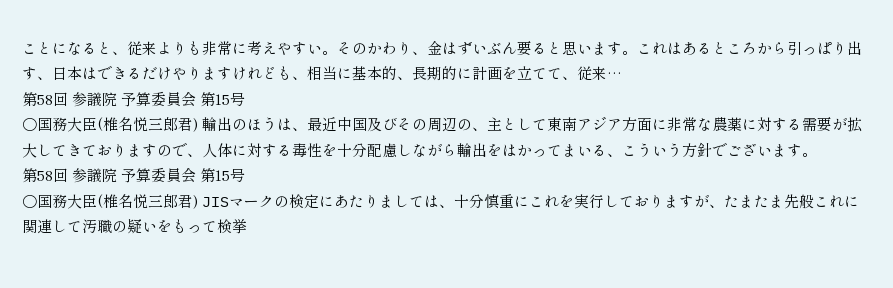ことになると、従来よりも非常に考えやすい。そのかわり、金はずいぶん要ると思います。これはあるところから引っぱり出す、日本はできるだけやりますけれども、相当に基本的、長期的に計画を立てて、従来…
第58回 参議院 予算委員会 第15号
○国務大臣(椎名悦三郎君) 輸出のほうは、最近中国及びその周辺の、主として東南アジア方面に非常な農薬に対する需要が拡大してきておりますので、人体に対する毒性を十分配慮しながら輸出をはかってまいる、こういう方針でございます。
第58回 参議院 予算委員会 第15号
○国務大臣(椎名悦三郎君) JISマークの検定にあたりましては、十分慎重にこれを実行しておりますが、たまたま先般これに関連して汚職の疑いをもって検挙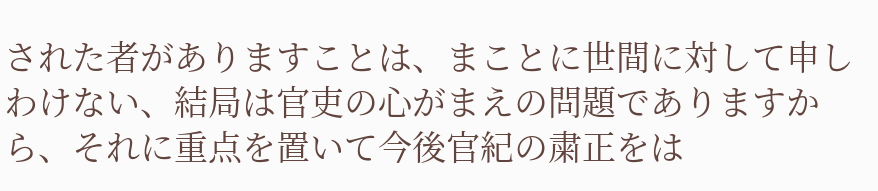された者がありますことは、まことに世間に対して申しわけない、結局は官吏の心がまえの問題でありますから、それに重点を置いて今後官紀の粛正をは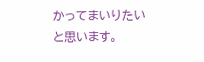かってまいりたいと思います。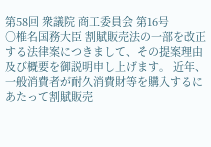第58回 衆議院 商工委員会 第16号
○椎名国務大臣 割賦販売法の一部を改正する法律案につきまして、その提案理由及び概要を御説明申し上げます。 近年、一般消費者が耐久消費財等を購入するにあたって割賦販売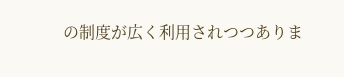の制度が広く利用されつつありま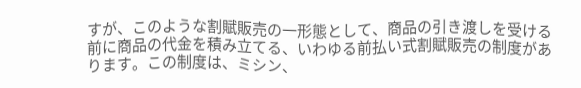すが、このような割賦販売の一形態として、商品の引き渡しを受ける前に商品の代金を積み立てる、いわゆる前払い式割賦販売の制度があります。この制度は、ミシン、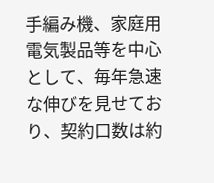手編み機、家庭用電気製品等を中心として、毎年急速な伸びを見せており、契約口数は約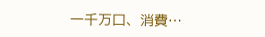一千万口、消費…